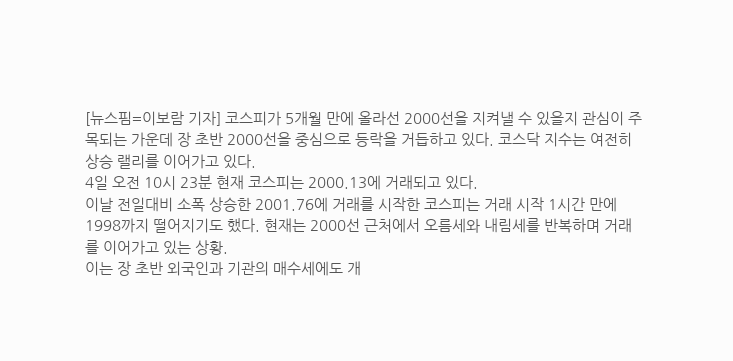[뉴스핌=이보람 기자] 코스피가 5개월 만에 올라선 2000선을 지켜낼 수 있을지 관심이 주목되는 가운데 장 초반 2000선을 중심으로 등락을 거듭하고 있다. 코스닥 지수는 여전히 상승 랠리를 이어가고 있다.
4일 오전 10시 23분 현재 코스피는 2000.13에 거래되고 있다.
이날 전일대비 소폭 상승한 2001.76에 거래를 시작한 코스피는 거래 시작 1시간 만에 1998까지 떨어지기도 했다. 현재는 2000선 근처에서 오름세와 내림세를 반복하며 거래를 이어가고 있는 상황.
이는 장 초반 외국인과 기관의 매수세에도 개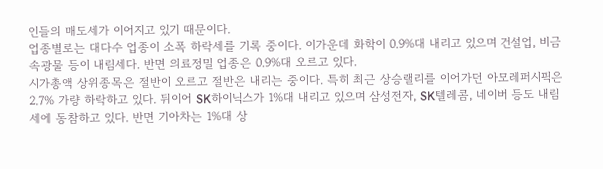인들의 매도세가 이어지고 있기 때문이다.
업종별로는 대다수 업종이 소폭 하락세를 기록 중이다. 이가운데 화학이 0.9%대 내리고 있으며 건설업, 비금속광물 등이 내림세다. 반면 의료정밀 업종은 0.9%대 오르고 있다.
시가총액 상위종목은 절반이 오르고 절반은 내리는 중이다. 특히 최근 상승랠리를 이어가던 아모레퍼시픽은 2.7% 가량 하락하고 있다. 뒤이어 SK하이닉스가 1%대 내리고 있으며 삼성전자, SK텔레콤, 네이버 등도 내림세에 동참하고 있다. 반면 기아차는 1%대 상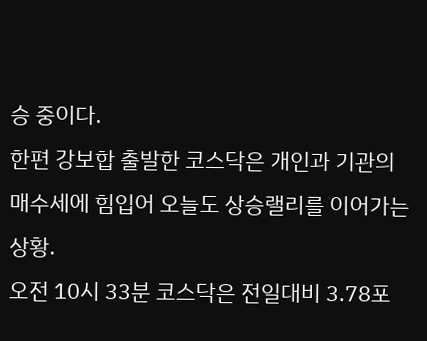승 중이다.
한편 강보합 출발한 코스닥은 개인과 기관의 매수세에 힘입어 오늘도 상승랠리를 이어가는 상황.
오전 10시 33분 코스닥은 전일대비 3.78포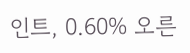인트, 0.60% 오른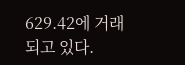629.42에 거래되고 있다.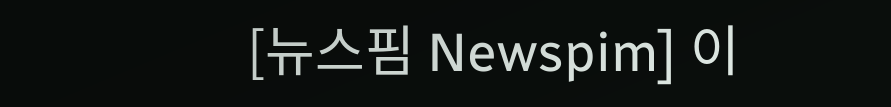[뉴스핌 Newspim] 이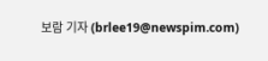보람 기자 (brlee19@newspim.com)